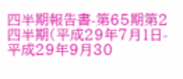四半期報告書-第65期第2四半期(平成29年7月1日-平成29年9月30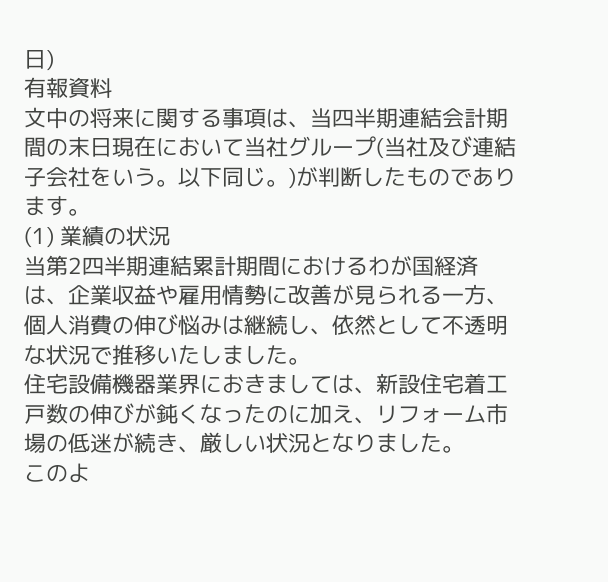日)
有報資料
文中の将来に関する事項は、当四半期連結会計期間の末日現在において当社グループ(当社及び連結子会社をいう。以下同じ。)が判断したものであります。
(1) 業績の状況
当第2四半期連結累計期間におけるわが国経済は、企業収益や雇用情勢に改善が見られる一方、個人消費の伸び悩みは継続し、依然として不透明な状況で推移いたしました。
住宅設備機器業界におきましては、新設住宅着工戸数の伸びが鈍くなったのに加え、リフォーム市場の低迷が続き、厳しい状況となりました。
このよ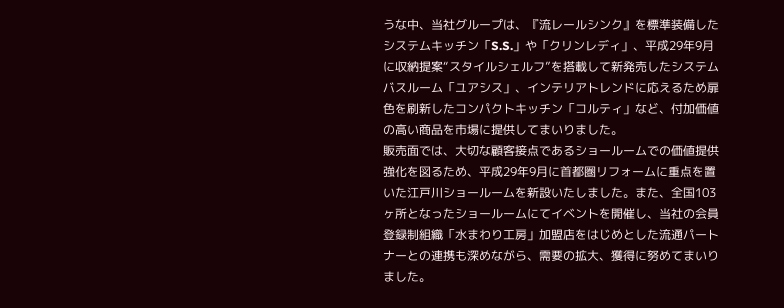うな中、当社グループは、『流レールシンク』を標準装備したシステムキッチン「S.S.」や「クリンレディ」、平成29年9月に収納提案“スタイルシェルフ”を搭載して新発売したシステムバスルーム「ユアシス」、インテリアトレンドに応えるため扉色を刷新したコンパクトキッチン「コルティ」など、付加価値の高い商品を市場に提供してまいりました。
販売面では、大切な顧客接点であるショールームでの価値提供強化を図るため、平成29年9月に首都圏リフォームに重点を置いた江戸川ショールームを新設いたしました。また、全国103ヶ所となったショールームにてイベントを開催し、当社の会員登録制組織「水まわり工房」加盟店をはじめとした流通パートナーとの連携も深めながら、需要の拡大、獲得に努めてまいりました。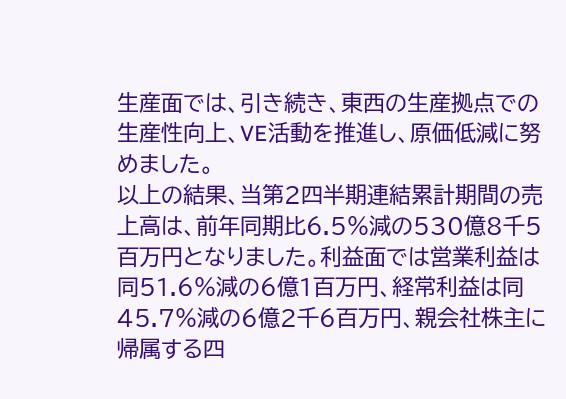生産面では、引き続き、東西の生産拠点での生産性向上、VE活動を推進し、原価低減に努めました。
以上の結果、当第2四半期連結累計期間の売上高は、前年同期比6.5%減の530億8千5百万円となりました。利益面では営業利益は同51.6%減の6億1百万円、経常利益は同45.7%減の6億2千6百万円、親会社株主に帰属する四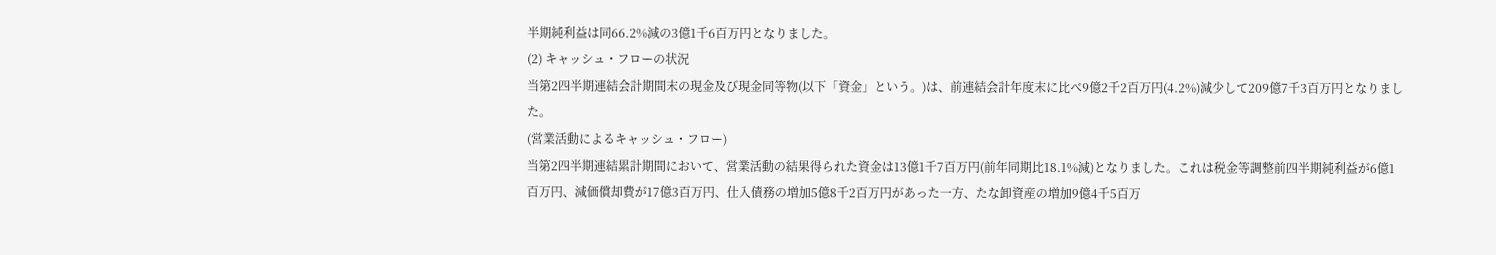半期純利益は同66.2%減の3億1千6百万円となりました。
(2) キャッシュ・フローの状況
当第2四半期連結会計期間末の現金及び現金同等物(以下「資金」という。)は、前連結会計年度末に比べ9億2千2百万円(4.2%)減少して209億7千3百万円となりました。
(営業活動によるキャッシュ・フロー)
当第2四半期連結累計期間において、営業活動の結果得られた資金は13億1千7百万円(前年同期比18.1%減)となりました。これは税金等調整前四半期純利益が6億1百万円、減価償却費が17億3百万円、仕入債務の増加5億8千2百万円があった一方、たな卸資産の増加9億4千5百万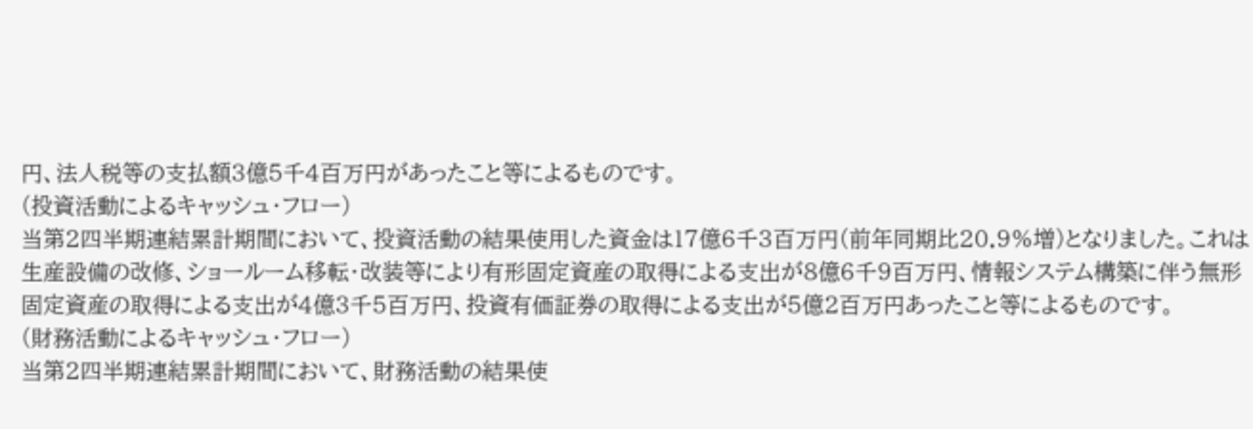円、法人税等の支払額3億5千4百万円があったこと等によるものです。
(投資活動によるキャッシュ・フロー)
当第2四半期連結累計期間において、投資活動の結果使用した資金は17億6千3百万円(前年同期比20.9%増)となりました。これは生産設備の改修、ショールーム移転・改装等により有形固定資産の取得による支出が8億6千9百万円、情報システム構築に伴う無形固定資産の取得による支出が4億3千5百万円、投資有価証券の取得による支出が5億2百万円あったこと等によるものです。
(財務活動によるキャッシュ・フロー)
当第2四半期連結累計期間において、財務活動の結果使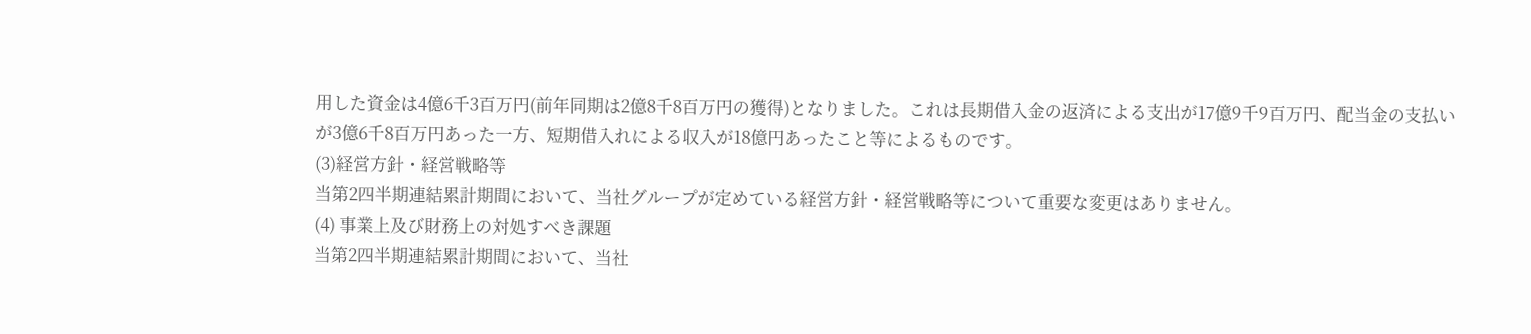用した資金は4億6千3百万円(前年同期は2億8千8百万円の獲得)となりました。これは長期借入金の返済による支出が17億9千9百万円、配当金の支払いが3億6千8百万円あった一方、短期借入れによる収入が18億円あったこと等によるものです。
(3)経営方針・経営戦略等
当第2四半期連結累計期間において、当社グループが定めている経営方針・経営戦略等について重要な変更はありません。
(4) 事業上及び財務上の対処すべき課題
当第2四半期連結累計期間において、当社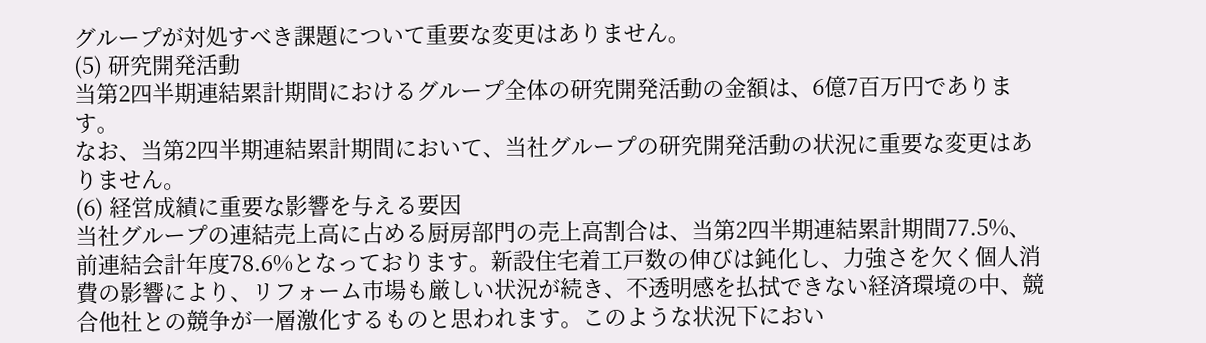グループが対処すべき課題について重要な変更はありません。
(5) 研究開発活動
当第2四半期連結累計期間におけるグループ全体の研究開発活動の金額は、6億7百万円であります。
なお、当第2四半期連結累計期間において、当社グループの研究開発活動の状況に重要な変更はありません。
(6) 経営成績に重要な影響を与える要因
当社グループの連結売上高に占める厨房部門の売上高割合は、当第2四半期連結累計期間77.5%、前連結会計年度78.6%となっております。新設住宅着工戸数の伸びは鈍化し、力強さを欠く個人消費の影響により、リフォーム市場も厳しい状況が続き、不透明感を払拭できない経済環境の中、競合他社との競争が一層激化するものと思われます。このような状況下におい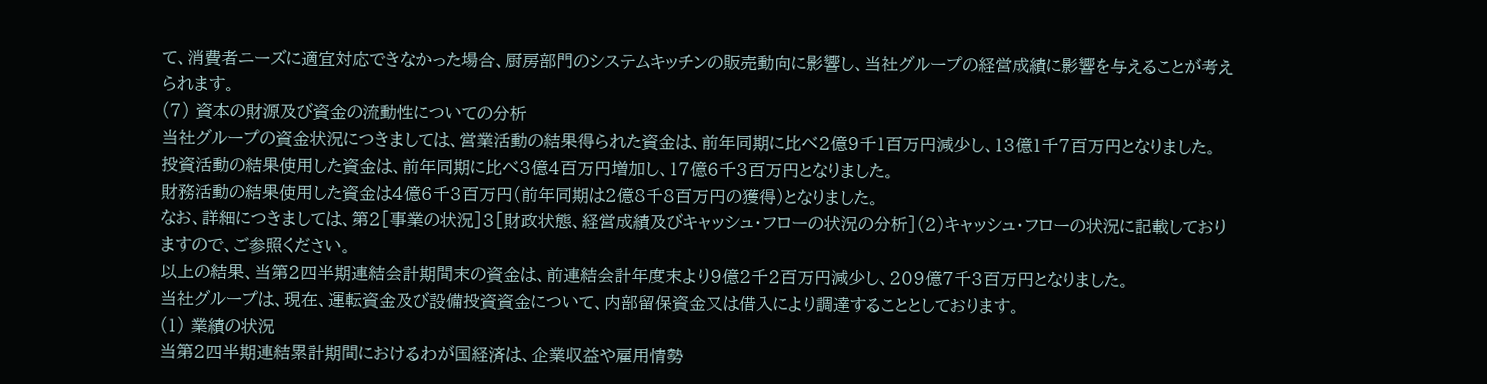て、消費者ニーズに適宜対応できなかった場合、厨房部門のシステムキッチンの販売動向に影響し、当社グループの経営成績に影響を与えることが考えられます。
(7) 資本の財源及び資金の流動性についての分析
当社グループの資金状況につきましては、営業活動の結果得られた資金は、前年同期に比べ2億9千1百万円減少し、13億1千7百万円となりました。
投資活動の結果使用した資金は、前年同期に比べ3億4百万円増加し、17億6千3百万円となりました。
財務活動の結果使用した資金は4億6千3百万円(前年同期は2億8千8百万円の獲得)となりました。
なお、詳細につきましては、第2[事業の状況]3[財政状態、経営成績及びキャッシュ・フローの状況の分析](2)キャッシュ・フローの状況に記載しておりますので、ご参照ください。
以上の結果、当第2四半期連結会計期間末の資金は、前連結会計年度末より9億2千2百万円減少し、209億7千3百万円となりました。
当社グループは、現在、運転資金及び設備投資資金について、内部留保資金又は借入により調達することとしております。
(1) 業績の状況
当第2四半期連結累計期間におけるわが国経済は、企業収益や雇用情勢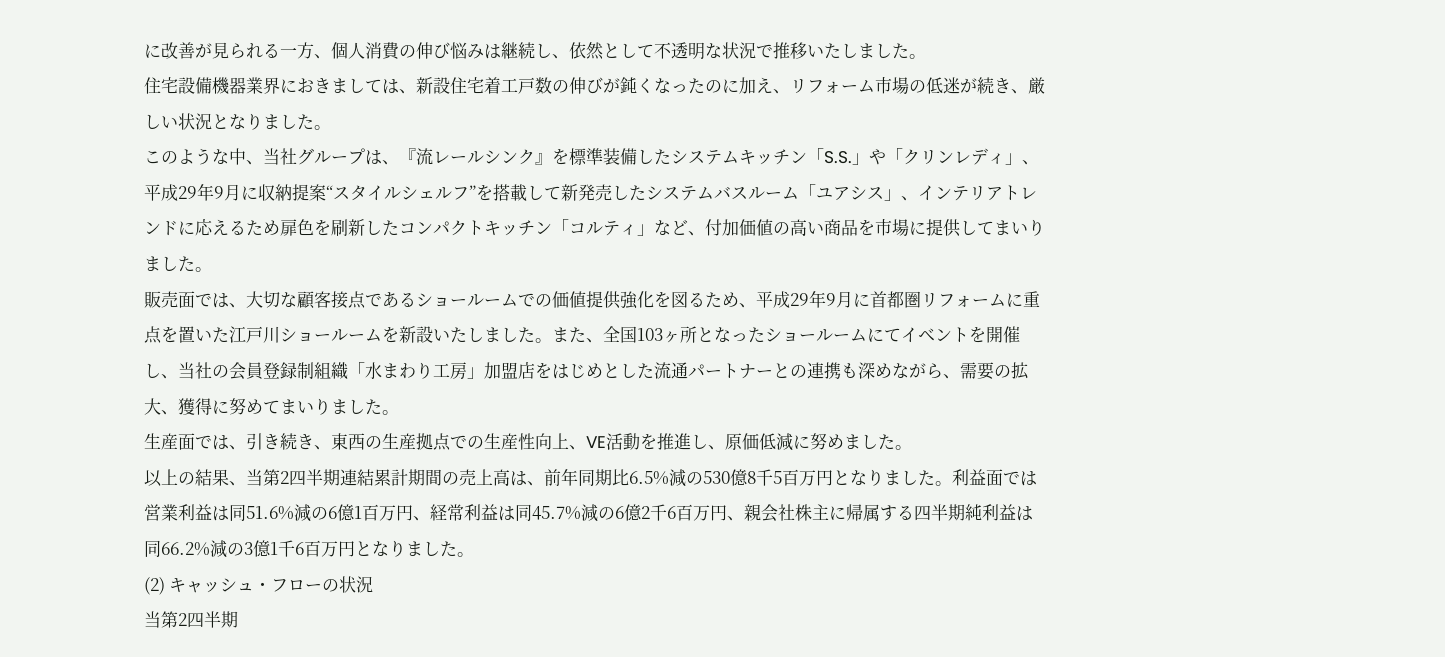に改善が見られる一方、個人消費の伸び悩みは継続し、依然として不透明な状況で推移いたしました。
住宅設備機器業界におきましては、新設住宅着工戸数の伸びが鈍くなったのに加え、リフォーム市場の低迷が続き、厳しい状況となりました。
このような中、当社グループは、『流レールシンク』を標準装備したシステムキッチン「S.S.」や「クリンレディ」、平成29年9月に収納提案“スタイルシェルフ”を搭載して新発売したシステムバスルーム「ユアシス」、インテリアトレンドに応えるため扉色を刷新したコンパクトキッチン「コルティ」など、付加価値の高い商品を市場に提供してまいりました。
販売面では、大切な顧客接点であるショールームでの価値提供強化を図るため、平成29年9月に首都圏リフォームに重点を置いた江戸川ショールームを新設いたしました。また、全国103ヶ所となったショールームにてイベントを開催し、当社の会員登録制組織「水まわり工房」加盟店をはじめとした流通パートナーとの連携も深めながら、需要の拡大、獲得に努めてまいりました。
生産面では、引き続き、東西の生産拠点での生産性向上、VE活動を推進し、原価低減に努めました。
以上の結果、当第2四半期連結累計期間の売上高は、前年同期比6.5%減の530億8千5百万円となりました。利益面では営業利益は同51.6%減の6億1百万円、経常利益は同45.7%減の6億2千6百万円、親会社株主に帰属する四半期純利益は同66.2%減の3億1千6百万円となりました。
(2) キャッシュ・フローの状況
当第2四半期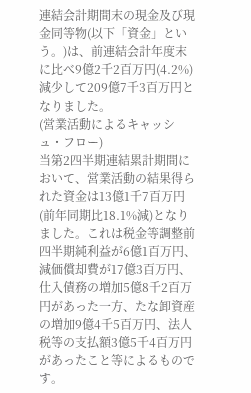連結会計期間末の現金及び現金同等物(以下「資金」という。)は、前連結会計年度末に比べ9億2千2百万円(4.2%)減少して209億7千3百万円となりました。
(営業活動によるキャッシュ・フロー)
当第2四半期連結累計期間において、営業活動の結果得られた資金は13億1千7百万円(前年同期比18.1%減)となりました。これは税金等調整前四半期純利益が6億1百万円、減価償却費が17億3百万円、仕入債務の増加5億8千2百万円があった一方、たな卸資産の増加9億4千5百万円、法人税等の支払額3億5千4百万円があったこと等によるものです。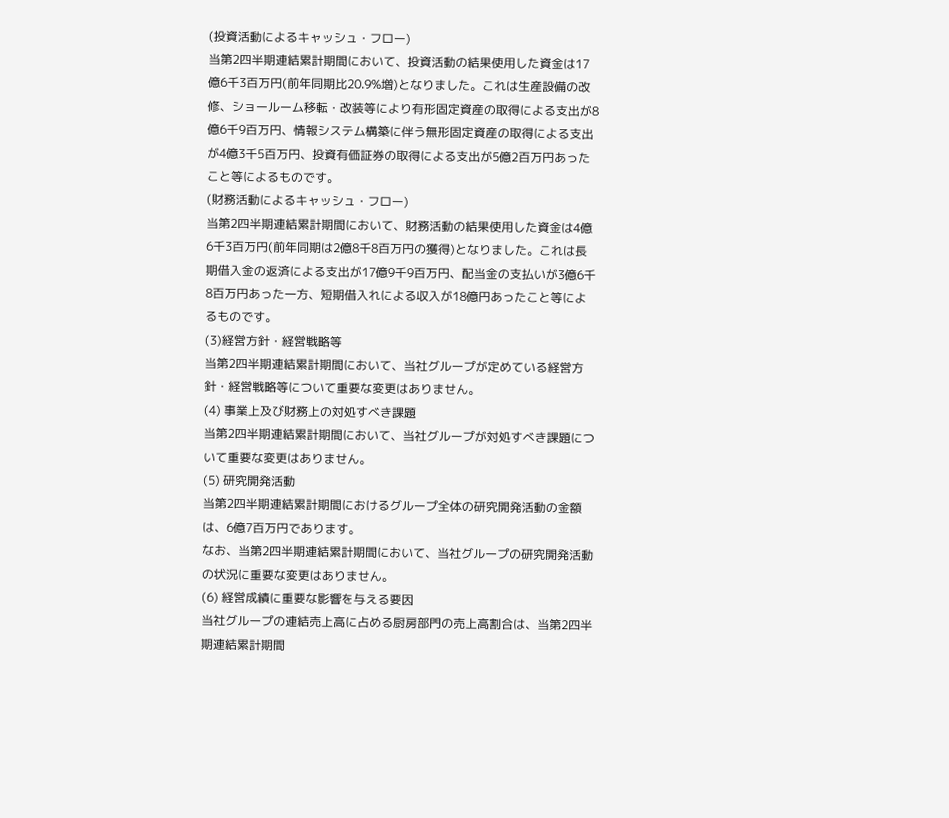(投資活動によるキャッシュ・フロー)
当第2四半期連結累計期間において、投資活動の結果使用した資金は17億6千3百万円(前年同期比20.9%増)となりました。これは生産設備の改修、ショールーム移転・改装等により有形固定資産の取得による支出が8億6千9百万円、情報システム構築に伴う無形固定資産の取得による支出が4億3千5百万円、投資有価証券の取得による支出が5億2百万円あったこと等によるものです。
(財務活動によるキャッシュ・フロー)
当第2四半期連結累計期間において、財務活動の結果使用した資金は4億6千3百万円(前年同期は2億8千8百万円の獲得)となりました。これは長期借入金の返済による支出が17億9千9百万円、配当金の支払いが3億6千8百万円あった一方、短期借入れによる収入が18億円あったこと等によるものです。
(3)経営方針・経営戦略等
当第2四半期連結累計期間において、当社グループが定めている経営方針・経営戦略等について重要な変更はありません。
(4) 事業上及び財務上の対処すべき課題
当第2四半期連結累計期間において、当社グループが対処すべき課題について重要な変更はありません。
(5) 研究開発活動
当第2四半期連結累計期間におけるグループ全体の研究開発活動の金額は、6億7百万円であります。
なお、当第2四半期連結累計期間において、当社グループの研究開発活動の状況に重要な変更はありません。
(6) 経営成績に重要な影響を与える要因
当社グループの連結売上高に占める厨房部門の売上高割合は、当第2四半期連結累計期間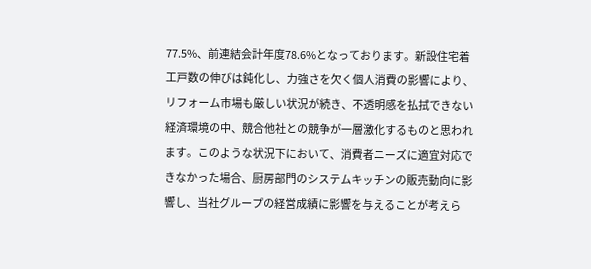77.5%、前連結会計年度78.6%となっております。新設住宅着工戸数の伸びは鈍化し、力強さを欠く個人消費の影響により、リフォーム市場も厳しい状況が続き、不透明感を払拭できない経済環境の中、競合他社との競争が一層激化するものと思われます。このような状況下において、消費者ニーズに適宜対応できなかった場合、厨房部門のシステムキッチンの販売動向に影響し、当社グループの経営成績に影響を与えることが考えら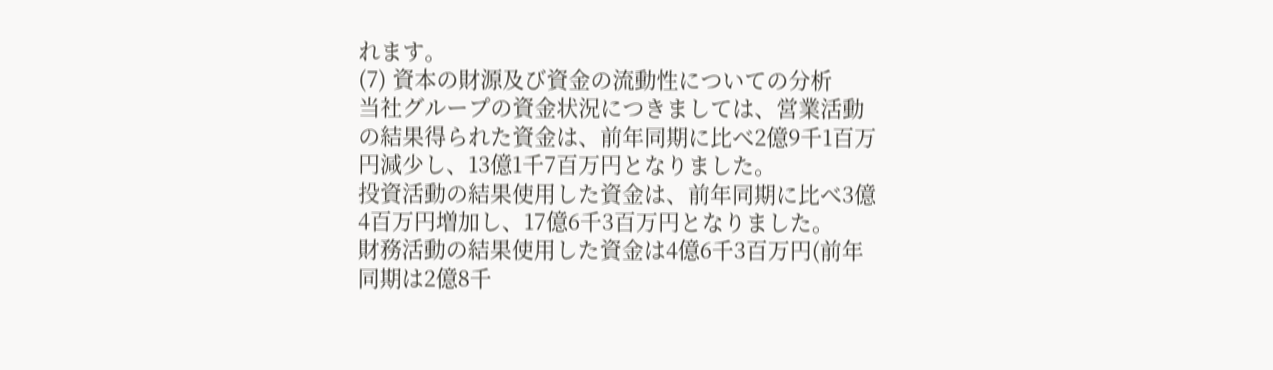れます。
(7) 資本の財源及び資金の流動性についての分析
当社グループの資金状況につきましては、営業活動の結果得られた資金は、前年同期に比べ2億9千1百万円減少し、13億1千7百万円となりました。
投資活動の結果使用した資金は、前年同期に比べ3億4百万円増加し、17億6千3百万円となりました。
財務活動の結果使用した資金は4億6千3百万円(前年同期は2億8千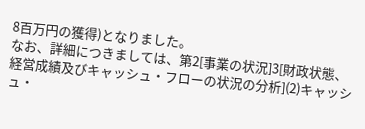8百万円の獲得)となりました。
なお、詳細につきましては、第2[事業の状況]3[財政状態、経営成績及びキャッシュ・フローの状況の分析](2)キャッシュ・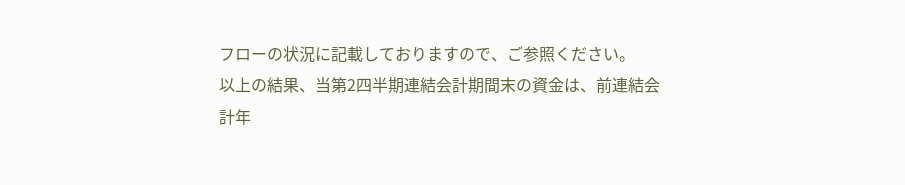フローの状況に記載しておりますので、ご参照ください。
以上の結果、当第2四半期連結会計期間末の資金は、前連結会計年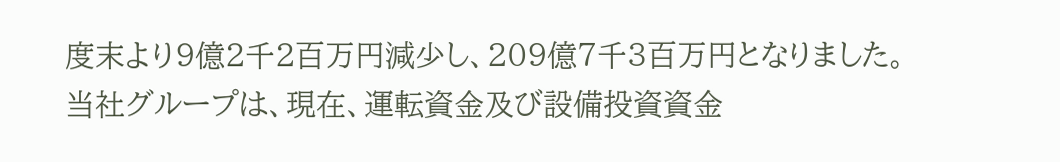度末より9億2千2百万円減少し、209億7千3百万円となりました。
当社グループは、現在、運転資金及び設備投資資金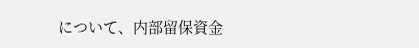について、内部留保資金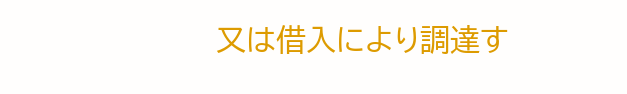又は借入により調達す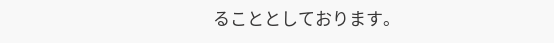ることとしております。